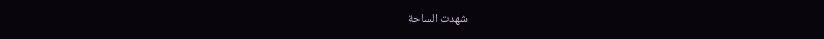شهدت الساحة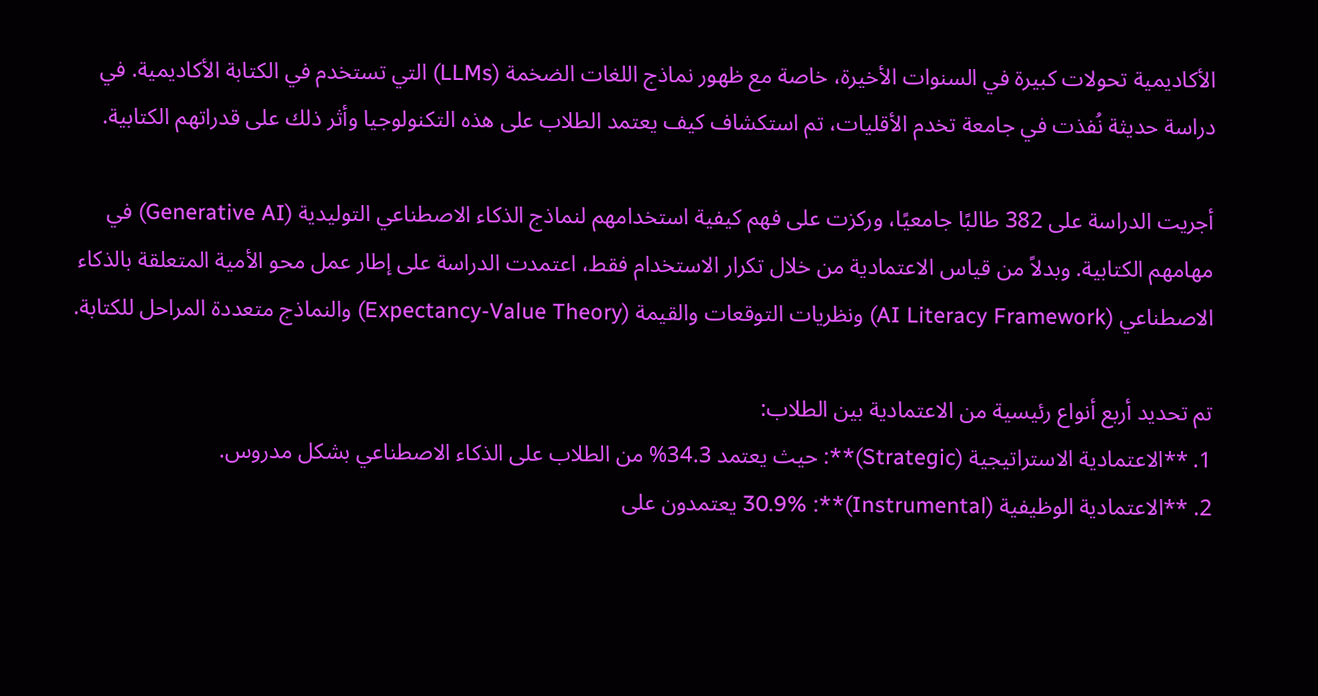الأكاديمية تحولات كبيرة في السنوات الأخيرة، خاصة مع ظهور نماذج اللغات الضخمة (LLMs) التي تستخدم في الكتابة الأكاديمية. في دراسة حديثة نُفذت في جامعة تخدم الأقليات، تم استكشاف كيف يعتمد الطلاب على هذه التكنولوجيا وأثر ذلك على قدراتهم الكتابية.

أجريت الدراسة على 382 طالبًا جامعيًا، وركزت على فهم كيفية استخدامهم لنماذج الذكاء الاصطناعي التوليدية (Generative AI) في مهامهم الكتابية. وبدلاً من قياس الاعتمادية من خلال تكرار الاستخدام فقط، اعتمدت الدراسة على إطار عمل محو الأمية المتعلقة بالذكاء الاصطناعي (AI Literacy Framework) ونظريات التوقعات والقيمة (Expectancy-Value Theory) والنماذج متعددة المراحل للكتابة.

تم تحديد أربع أنواع رئيسية من الاعتمادية بين الطلاب:
1. **الاعتمادية الاستراتيجية (Strategic)**: حيث يعتمد 34.3% من الطلاب على الذكاء الاصطناعي بشكل مدروس.
2. **الاعتمادية الوظيفية (Instrumental)**: 30.9% يعتمدون على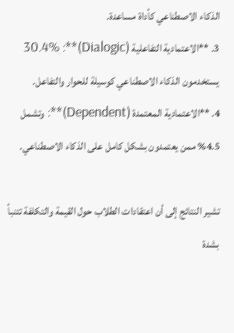الذكاء الاصطناعي كأداة مساعدة.
3. **الاعتمادية التفاعلية (Dialogic)**: 30.4% يستخدمون الذكاء الاصطناعي كوسيلة للحوار والتفاعل.
4. **الاعتمادية المعتمدة (Dependent)**: وتشمل 4.5% ممن يعتمدون بشكل كامل على الذكاء الاصطناعي.

تشير النتائج إلى أن اعتقادات الطلاب حول القيمة والتكلفة تتنبأ بشدة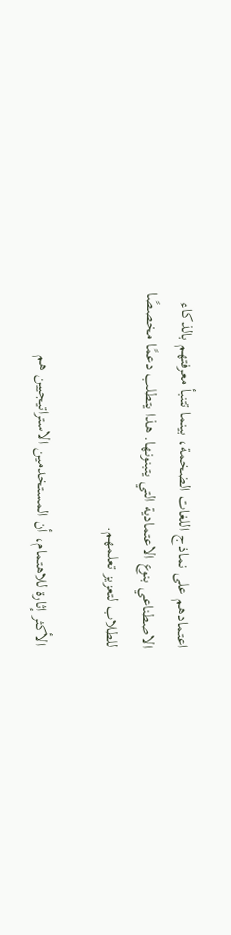اعتمادهم على نماذج اللغات الضخمة، بينما تتنبأ معرفتهم بالذكاء الاصطناعي بنوع الاعتمادية التي يتبنونها. هذا يتطلب دعمًا مخصصًا للطلاب لتعزيز تعلمهم.

الأكثر إثارة للاهتمام، أن المستخدمين الاستراتيجيين هم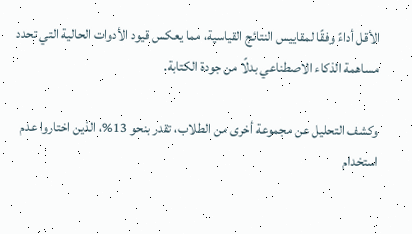الأقل أداءً وفقًا لمقاييس النتائج القياسية، مما يعكس قيود الأدوات الحالية التي تحدد مساهمة الذكاء الاصطناعي بدلًا من جودة الكتابة.

وكشف التحليل عن مجموعة أخرى من الطلاب، تقدر بنحو 13%، الذين اختاروا عدم استخدام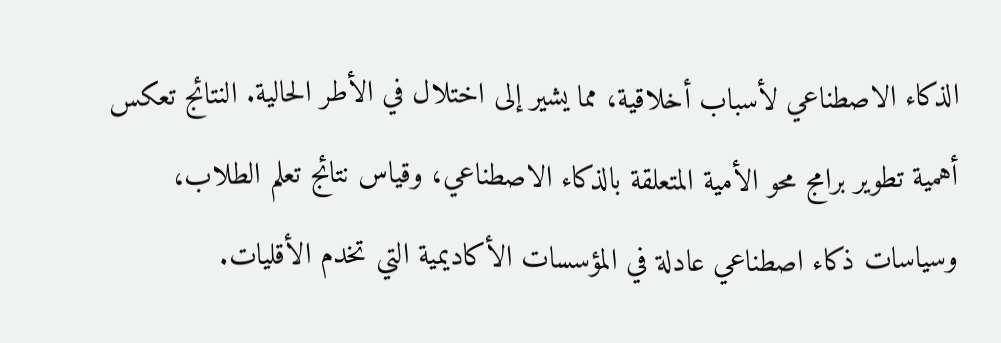الذكاء الاصطناعي لأسباب أخلاقية، مما يشير إلى اختلال في الأطر الحالية. النتائج تعكس أهمية تطوير برامج محو الأمية المتعلقة بالذكاء الاصطناعي، وقياس نتائج تعلم الطلاب، وسياسات ذكاء اصطناعي عادلة في المؤسسات الأكاديمية التي تخدم الأقليات.